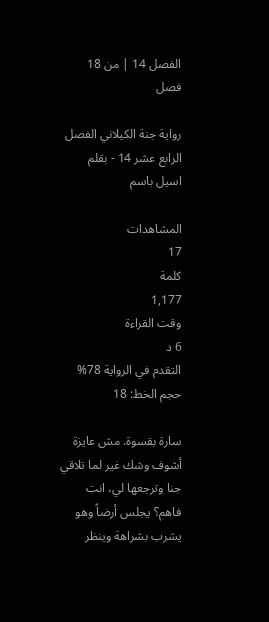الفصل 14 | من 18 فصل

رواية جنة الكيلاني الفصل الرابع عشر 14 - بقلم اسيل باسم

المشاهدات
17
كلمة
1,177
وقت القراءة
6 د
التقدم في الرواية 78%
حجم الخط: 18

سارة بقسوة. مش عايزة أشوف وشك غير لما تلاقي جنا وترجعها لي، انت فاهم؟ يجلس أرضاً وهو يشرب بشراهة وينظر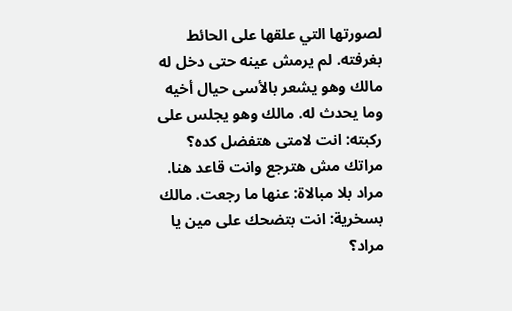لصورتها التي علقها على الحائط بغرفته. لم يرمش عينه حتى دخل له مالك وهو يشعر بالأسى حيال أخيه وما يحدث له. مالك وهو يجلس على ركبته: انت لامتى هتفضل كده؟ مراتك مش هترجع وانت قاعد هنا. مراد بلا مبالاة: عنها ما رجعت. مالك بسخرية: انت بتضحك على مين يا مراد؟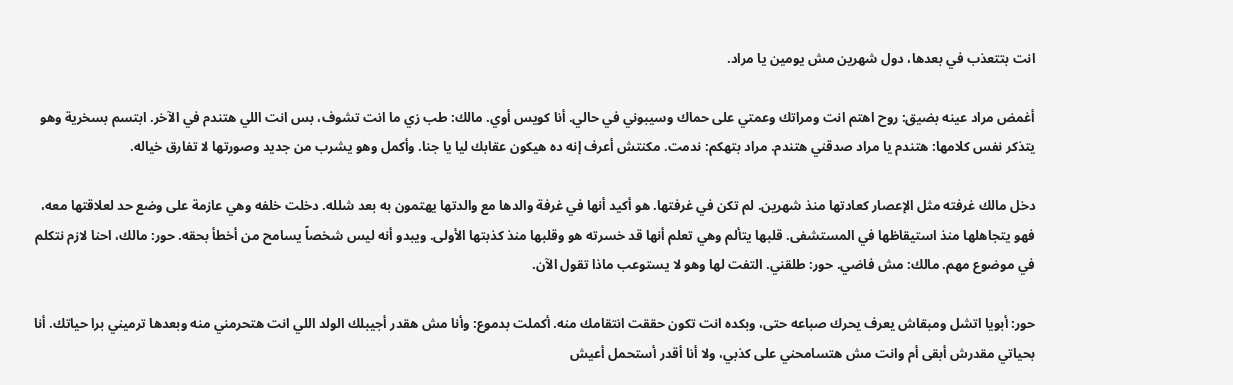انت بتتعذب في بعدها، دول شهرين مش يومين يا مراد.

أغمض مراد عينه بضيق: روح اهتم انت ومراتك وعمتي على حماك وسيبوني في حالي. أنا كويس أوي. مالك: طب زي ما انت تشوف، بس انت اللي هتندم في الآخر. ابتسم بسخرية وهو يتذكر نفس كلامها: هتندم يا مراد صدقني هتندم. مراد بتهكم: ندمت. مكنتش أعرف إنه ده هيكون عقابك ليا يا جنا. وأكمل وهو يشرب من جديد وصورتها لا تفارق خياله.

دخل مالك غرفته مثل الإعصار كعادتها منذ شهرين. لم تكن في غرفتها. هو أكيد أنها في غرفة والدها مع والدتها يهتمون به بعد شلله. دخلت خلفه وهي عازمة على وضع حد لعلاقتها معه، فهو يتجاهلها منذ استيقاظها في المستشفى. قلبها يتألم وهي تعلم أنها قد خسرته هو وقلبها منذ كذبتها الأولى. ويبدو أنه ليس شخصاً يسامح من أخطأ بحقه. حور: مالك، احنا لازم نتكلم في موضوع مهم. مالك: مش فاضي. حور: طلقني. التفت لها وهو لا يستوعب ماذا تقول الآن.

حور: أبويا اتشل ومبقاش يعرف يحرك صباعه حتى، وبكده انت تكون حققت انتقامك منه. أكملت بدموع: وأنا مش هقدر أجيبلك الولد اللي انت هتحرمني منه وبعدها ترميني برا حياتك. أنا بحياتي مقدرش أبقى أم وانت مش هتسامحني على كذبي، ولا أنا أقدر أستحمل أعيش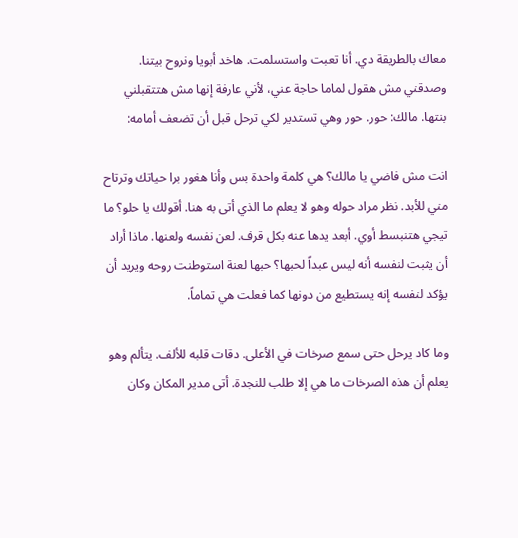معاك بالطريقة دي. أنا تعبت واستسلمت. هاخد أبويا ونروح بيتنا. وصدقني مش هقول لماما حاجة عني، لأني عارفة إنها مش هتتقبلني بنتها. مالك: حور. حور وهي تستدير لكي ترحل قبل أن تضعف أمامه:

انت مش فاضي يا مالك؟ هي كلمة واحدة بس وأنا هغور برا حياتك وترتاح مني للأبد. نظر مراد حوله وهو لا يعلم ما الذي أتى به هنا. أقولك يا حلو؟ ما تيجي هتنبسط أوي. أبعد يدها عنه بكل قرف. لعن نفسه ولعنها. ماذا أراد أن يثبت لنفسه أنه ليس عبداً لحبها؟ حبها لعنة استوطنت روحه ويريد أن يؤكد لنفسه إنه يستطيع من دونها كما فعلت هي تماماً.

وما كاد يرحل حتى سمع صرخات في الأعلى. دقات قلبه للألف. يتألم وهو يعلم أن هذه الصرخات ما هي إلا طلب للنجدة. أتى مدير المكان وكان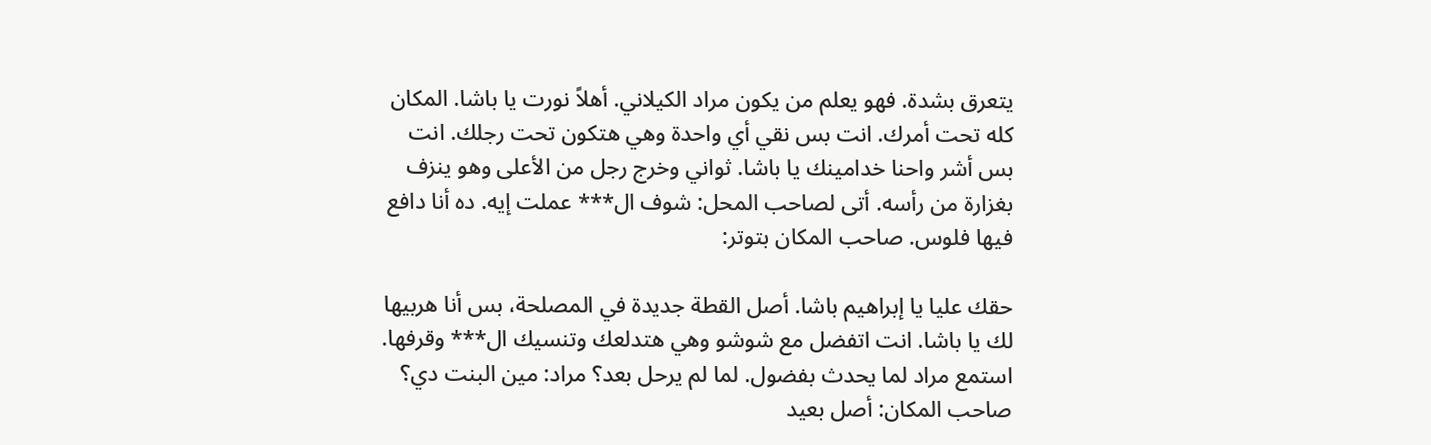يتعرق بشدة. فهو يعلم من يكون مراد الكيلاني. أهلاً نورت يا باشا. المكان كله تحت أمرك. انت بس نقي أي واحدة وهي هتكون تحت رجلك. انت بس أشر واحنا خدامينك يا باشا. ثواني وخرج رجل من الأعلى وهو ينزف بغزارة من رأسه. أتى لصاحب المحل: شوف ال*** عملت إيه. ده أنا دافع فيها فلوس. صاحب المكان بتوتر:

حقك عليا يا إبراهيم باشا. أصل القطة جديدة في المصلحة، بس أنا هربيها لك يا باشا. انت اتفضل مع شوشو وهي هتدلعك وتنسيك ال*** وقرفها. استمع مراد لما يحدث بفضول. لما لم يرحل بعد؟ مراد: مين البنت دي؟ صاحب المكان: أصل بعيد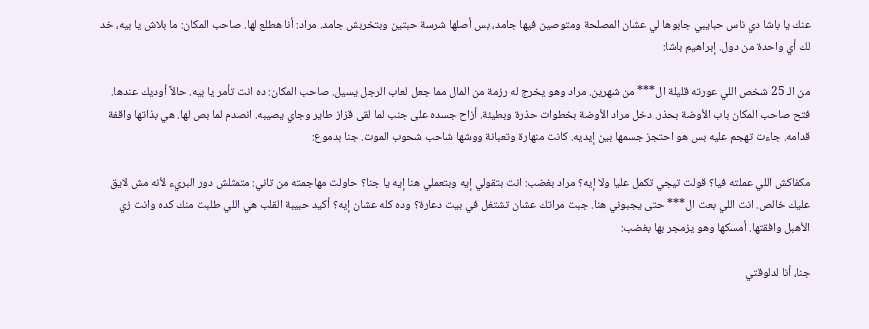عنك يا باشا دي ناس حبايبي جابوها لي عشان المصلحة ومتوصين فيها جامد، بس أصلها شرسة حبتين وبتخربش جامد. مراد: أنا هطلع لها. صاحب المكان: ما بلاش يا بيه، خد لك أي واحدة من دول. إبراهيم باشا:

من الـ 25 شخص اللي عورته قليلة ال*** من شهرين. مراد وهو يخرج له رزمة من المال مما جعل لعاب الرجل يسيل. صاحب المكان: ده انت تأمر يا بيه. حالاً أوديك عندها. فتح صاحب المكان باب الأوضة بحذر. دخل مراد الأوضة بخطوات حذرة وبطيئة. أزاح جسده على جنب لما لقى قزاز طاير وجاي يصيبه. انصدم لما بص لها. هي بذاتها واقفة قدامه. جاءت تهجم عليه بس هو احتجز جسمها بين إيديه. كانت منهارة وتعبانة ووشها شاحب شحوب الموت. جنا بدموع:

مكفاكش اللي عملته فيا؟ قولت تيجي تكمل عليا ولا إيه؟ مراد بغضب: انت بتقولي إيه وبتعملي هنا إيه يا جنا؟ حاولت مهاجمته من تاني: متمثلش دور البريء لأنه مش لايق عليك خالص. انت اللي بعت ال*** حتى يجبوني هنا. جبت مراتك عشان تشتغل في بيت دعارة؟ وده كله عشان إيه؟ أكيد حبيبة القلب هي اللي طلبت منك كده وانت زي الأهبل وافقتها. أمسكها وهو يزمجر بها بغضب:

جنا، أنا لدلوقتي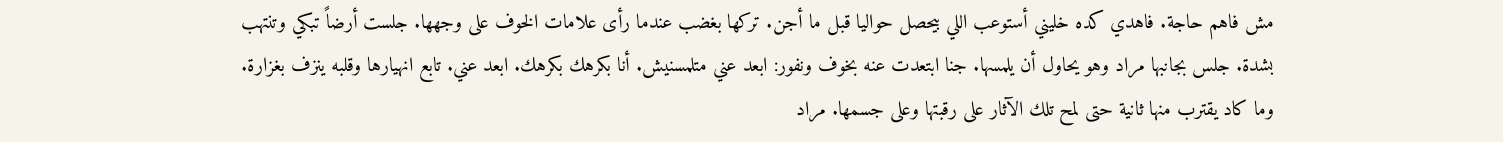مش فاهم حاجة. فاهدي كده خليني أستوعب اللي بيحصل حواليا قبل ما أجن. تركها بغضب عندما رأى علامات الخوف على وجهها. جلست أرضاً تبكي وتنتهب بشدة. جلس بجانبها مراد وهو يحاول أن يلمسها. جنا ابتعدت عنه بخوف ونفور: ابعد عني متلمسنيش. أنا بكرهك بكرهك. ابعد عني. تابع انهيارها وقلبه ينزف بغزارة. وما كاد يقترب منها ثانية حتى لمح تلك الآثار على رقبتها وعلى جسمها. مراد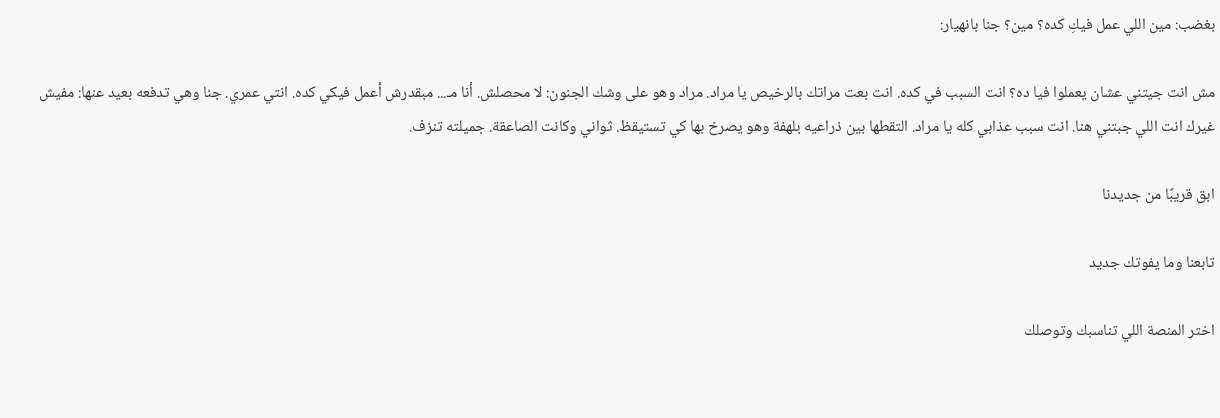بغضب: مين اللي عمل فيكِ كده؟ مين؟ جنا بانهيار:

مش انت جيتني عشان يعملوا فيا ده؟ انت السبب في كده. انت بعت مراتك بالرخيص يا مراد. مراد وهو على وشك الجنون: لا محصلش. أنا مـ... مبقدرش أعمل فيكي كده. انتي عمري. جنا وهي تدفعه بعيد عنها: مفيش غيرك انت اللي جبتني هنا. انت سبب عذابي كله يا مراد. التقطها بين ذراعيه بلهفة وهو يصرخ بها كي تستيقظ. ثواني وكانت الصاعقة. جميلته تنزف.

ابق قريبًا من جديدنا

تابعنا وما يفوتك جديد

اختر المنصة اللي تناسبك وتوصلك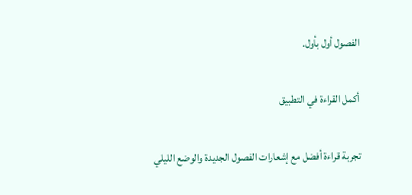الفصول أول بأول.

أكمل القراءة في التطبيق

تجربة قراءة أفضل مع إشعارات الفصول الجديدة والوضع الليلي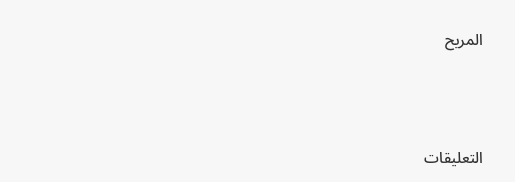المريح



التعليقات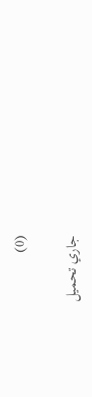(0)

جاري تحميل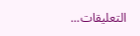التعليقات...